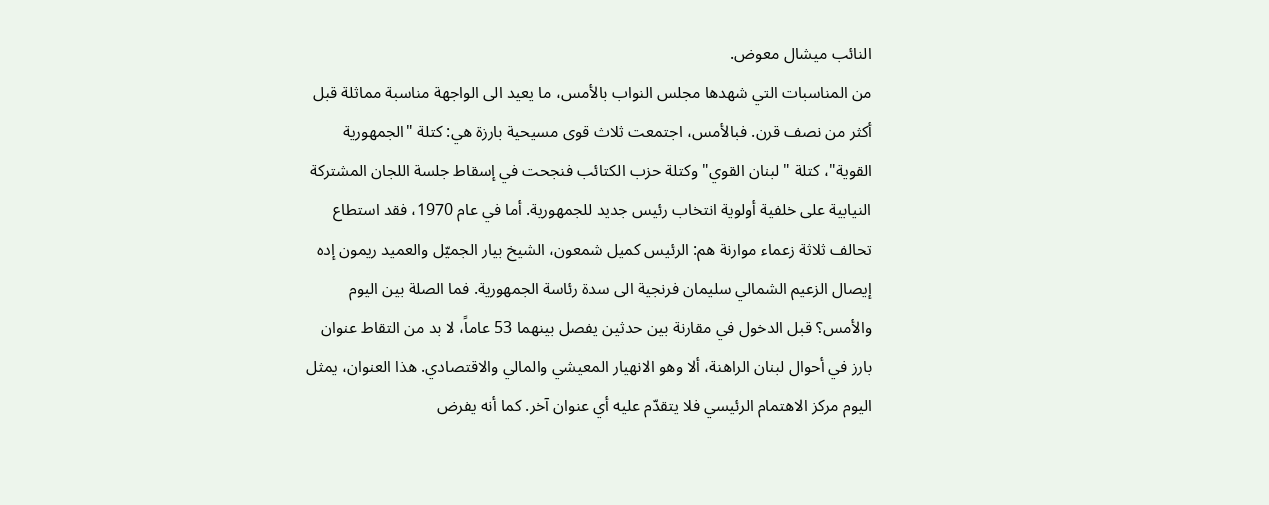النائب ميشال معوض.
من المناسبات التي شهدها مجلس النواب بالأمس، ما يعيد الى الواجهة مناسبة مماثلة قبل أكثر من نصف قرن. فبالأمس، اجتمعت ثلاث قوى مسيحية بارزة هي: كتلة "الجمهورية القوية"، كتلة "لبنان القوي" وكتلة حزب الكتائب فنجحت في إسقاط جلسة اللجان المشتركة النيابية على خلفية أولوية انتخاب رئيس جديد للجمهورية. أما في عام 1970، فقد استطاع تحالف ثلاثة زعماء موارنة هم: الرئيس كميل شمعون، الشيخ بيار الجميّل والعميد ريمون إده إيصال الزعيم الشمالي سليمان فرنجية الى سدة رئاسة الجمهورية. فما الصلة بين اليوم والأمس؟ قبل الدخول في مقارنة بين حدثين يفصل بينهما 53 عاماً، لا بد من التقاط عنوان بارز في أحوال لبنان الراهنة، ألا وهو الانهيار المعيشي والمالي والاقتصادي. هذا العنوان، يمثل اليوم مركز الاهتمام الرئيسي فلا يتقدّم عليه أي عنوان آخر. كما أنه يفرض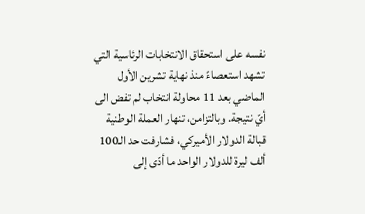نفسه على استحقاق الانتخابات الرئاسية التي تشهد استعصاءً منذ نهاية تشرين الأول الماضي بعد 11 محاولة انتخاب لم تفض الى أيّ نتيجة. وبالتزامن، تنهار العملة الوطنية قبالة الدولار الأميركي، فشارفت حد الـ100 ألف ليرة للدولار الواحد ما أدّى إلى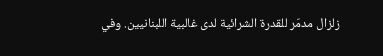زلزال مدمّر للقدرة الشرائية لدى غالبية اللبنانيين. وفي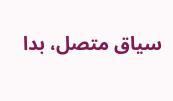سياق متصل، بدا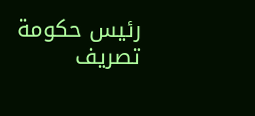رئيس حكومة تصريف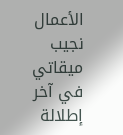الأعمال نجيب ميقاتي في آخر إطلالة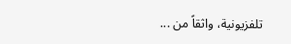تلفزيونية، واثقاً من ...